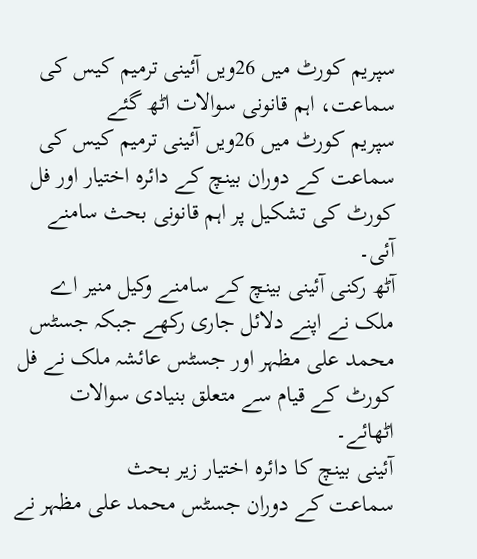سپریم کورٹ میں 26ویں آئینی ترمیم کیس کی سماعت، اہم قانونی سوالات اٹھ گئے
سپریم کورٹ میں 26ویں آئینی ترمیم کیس کی سماعت کے دوران بینچ کے دائرہ اختیار اور فل کورٹ کی تشکیل پر اہم قانونی بحث سامنے آئی۔
آٹھ رکنی آئینی بینچ کے سامنے وکیل منیر اے ملک نے اپنے دلائل جاری رکھے جبکہ جسٹس محمد علی مظہر اور جسٹس عائشہ ملک نے فل کورٹ کے قیام سے متعلق بنیادی سوالات اٹھائے۔
آئینی بینچ کا دائرہ اختیار زیر بحث
سماعت کے دوران جسٹس محمد علی مظہر نے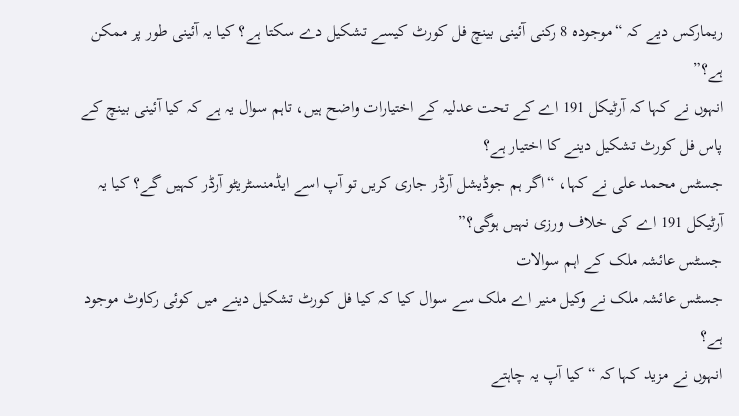ریمارکس دیے کہ “موجودہ 8 رکنی آئینی بینچ فل کورٹ کیسے تشکیل دے سکتا ہے؟ کیا یہ آئینی طور پر ممکن ہے؟”
انہوں نے کہا کہ آرٹیکل 191 اے کے تحت عدلیہ کے اختیارات واضح ہیں، تاہم سوال یہ ہے کہ کیا آئینی بینچ کے پاس فل کورٹ تشکیل دینے کا اختیار ہے؟
جسٹس محمد علی نے کہا، “اگر ہم جوڈیشل آرڈر جاری کریں تو آپ اسے ایڈمنسٹریٹو آرڈر کہیں گے؟ کیا یہ آرٹیکل 191 اے کی خلاف ورزی نہیں ہوگی؟”
جسٹس عائشہ ملک کے اہم سوالات
جسٹس عائشہ ملک نے وکیل منیر اے ملک سے سوال کیا کہ کیا فل کورٹ تشکیل دینے میں کوئی رکاوٹ موجود ہے؟
انہوں نے مزید کہا کہ “کیا آپ یہ چاہتے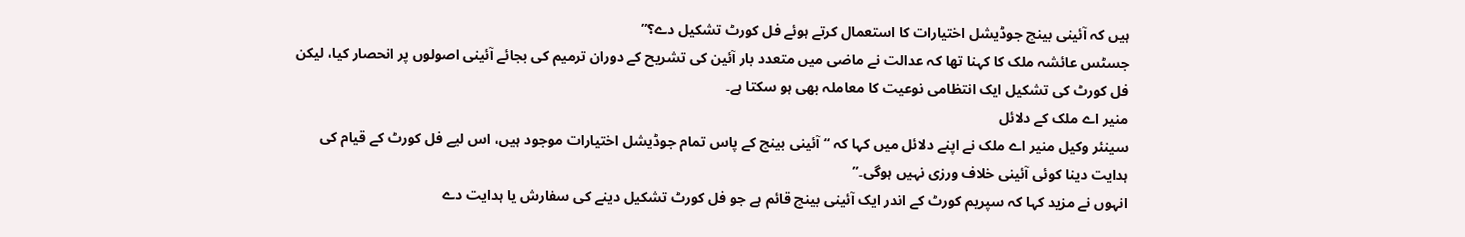ہیں کہ آئینی بینچ جوڈیشل اختیارات کا استعمال کرتے ہوئے فل کورٹ تشکیل دے؟”
جسٹس عائشہ ملک کا کہنا تھا کہ عدالت نے ماضی میں متعدد بار آئین کی تشریح کے دوران ترمیم کی بجائے آئینی اصولوں پر انحصار کیا، لیکن فل کورٹ کی تشکیل ایک انتظامی نوعیت کا معاملہ بھی ہو سکتا ہے۔
منیر اے ملک کے دلائل
سینئر وکیل منیر اے ملک نے اپنے دلائل میں کہا کہ “آئینی بینچ کے پاس تمام جوڈیشل اختیارات موجود ہیں، اس لیے فل کورٹ کے قیام کی ہدایت دینا کوئی آئینی خلاف ورزی نہیں ہوگی۔”
انہوں نے مزید کہا کہ سپریم کورٹ کے اندر ایک آئینی بینچ قائم ہے جو فل کورٹ تشکیل دینے کی سفارش یا ہدایت دے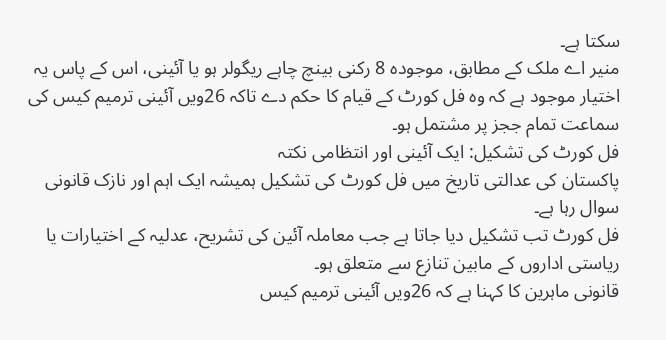سکتا ہے۔
منیر اے ملک کے مطابق، موجودہ 8 رکنی بینچ چاہے ریگولر ہو یا آئینی، اس کے پاس یہ اختیار موجود ہے کہ وہ فل کورٹ کے قیام کا حکم دے تاکہ 26ویں آئینی ترمیم کیس کی سماعت تمام ججز پر مشتمل ہو۔
فل کورٹ کی تشکیل: ایک آئینی اور انتظامی نکتہ
پاکستان کی عدالتی تاریخ میں فل کورٹ کی تشکیل ہمیشہ ایک اہم اور نازک قانونی سوال رہا ہے۔
فل کورٹ تب تشکیل دیا جاتا ہے جب معاملہ آئین کی تشریح، عدلیہ کے اختیارات یا ریاستی اداروں کے مابین تنازع سے متعلق ہو۔
قانونی ماہرین کا کہنا ہے کہ 26ویں آئینی ترمیم کیس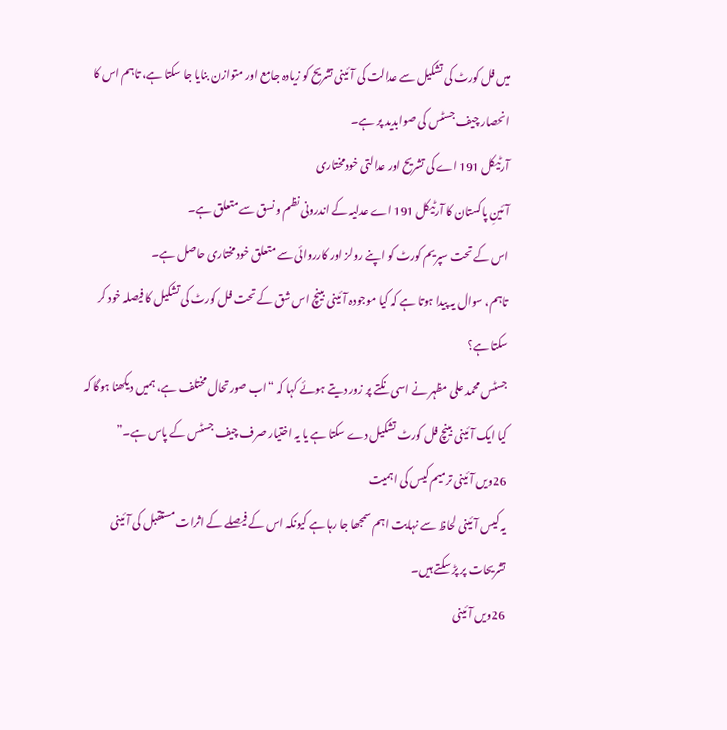میں فل کورٹ کی تشکیل سے عدالت کی آئینی تشریح کو زیادہ جامع اور متوازن بنایا جا سکتا ہے، تاہم اس کا انحصار چیف جسٹس کی صوابدید پر ہے۔
آرٹیکل 191 اے کی تشریح اور عدالتی خودمختاری
آئینِ پاکستان کا آرٹیکل 191 اے عدلیہ کے اندرونی نظم و نسق سے متعلق ہے۔
اس کے تحت سپریم کورٹ کو اپنے رولز اور کارروائی سے متعلق خودمختاری حاصل ہے۔
تاہم، سوال یہ پیدا ہوتا ہے کہ کیا موجودہ آئینی بینچ اس شق کے تحت فل کورٹ کی تشکیل کا فیصلہ خود کر سکتا ہے؟
جسٹس محمد علی مظہر نے اسی نکتے پر زور دیتے ہوئے کہا کہ “اب صورتحال مختلف ہے، ہمیں دیکھنا ہوگا کہ کیا ایک آئینی بینچ فل کورٹ تشکیل دے سکتا ہے یا یہ اختیار صرف چیف جسٹس کے پاس ہے۔”
26ویں آئینی ترمیم کیس کی اہمیت
یہ کیس آئینی لحاظ سے نہایت اہم سمجھا جا رہا ہے کیونکہ اس کے فیصلے کے اثرات مستقبل کی آئینی تشریحات پر پڑ سکتے ہیں۔
26ویں آئینی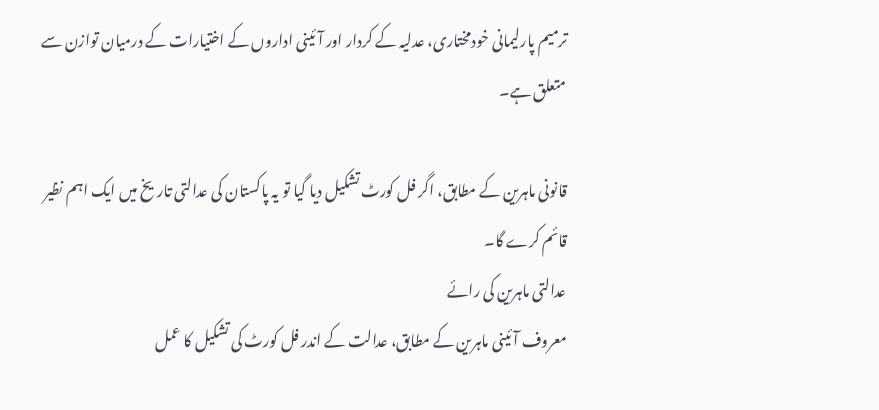ترمیم پارلیمانی خودمختاری، عدلیہ کے کردار اور آئینی اداروں کے اختیارات کے درمیان توازن سے متعلق ہے۔

قانونی ماہرین کے مطابق، اگر فل کورٹ تشکیل دیا گیا تو یہ پاکستان کی عدالتی تاریخ میں ایک اہم نظیر قائم کرے گا۔
عدالتی ماہرین کی رائے
معروف آئینی ماہرین کے مطابق، عدالت کے اندر فل کورٹ کی تشکیل کا عمل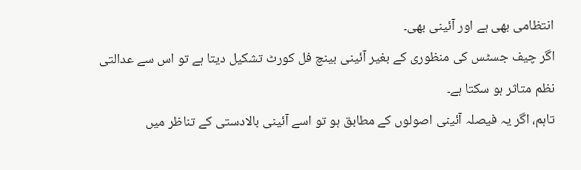انتظامی بھی ہے اور آئینی بھی۔
اگر چیف جسٹس کی منظوری کے بغیر آئینی بینچ فل کورٹ تشکیل دیتا ہے تو اس سے عدالتی نظم متاثر ہو سکتا ہے۔
تاہم، اگر یہ فیصلہ آئینی اصولوں کے مطابق ہو تو اسے آئینی بالادستی کے تناظر میں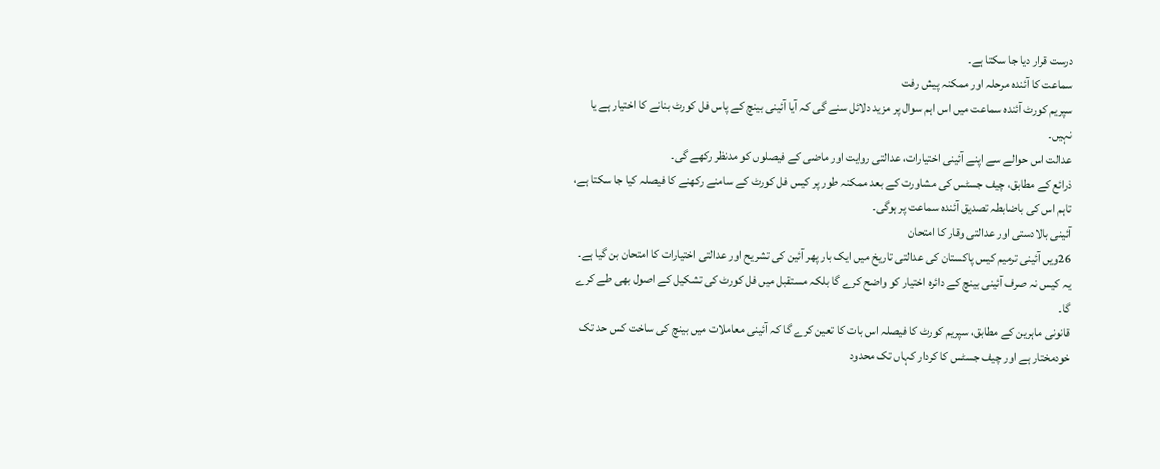درست قرار دیا جا سکتا ہے۔
سماعت کا آئندہ مرحلہ اور ممکنہ پیش رفت
سپریم کورٹ آئندہ سماعت میں اس اہم سوال پر مزید دلائل سنے گی کہ آیا آئینی بینچ کے پاس فل کورٹ بنانے کا اختیار ہے یا نہیں۔
عدالت اس حوالے سے اپنے آئینی اختیارات، عدالتی روایت اور ماضی کے فیصلوں کو مدنظر رکھے گی۔
ذرائع کے مطابق، چیف جسٹس کی مشاورت کے بعد ممکنہ طور پر کیس فل کورٹ کے سامنے رکھنے کا فیصلہ کیا جا سکتا ہے، تاہم اس کی باضابطہ تصدیق آئندہ سماعت پر ہوگی۔
آئینی بالادستی اور عدالتی وقار کا امتحان
26ویں آئینی ترمیم کیس پاکستان کی عدالتی تاریخ میں ایک بار پھر آئین کی تشریح اور عدالتی اختیارات کا امتحان بن گیا ہے۔
یہ کیس نہ صرف آئینی بینچ کے دائرہ اختیار کو واضح کرے گا بلکہ مستقبل میں فل کورٹ کی تشکیل کے اصول بھی طے کرے گا۔
قانونی ماہرین کے مطابق، سپریم کورٹ کا فیصلہ اس بات کا تعین کرے گا کہ آئینی معاملات میں بینچ کی ساخت کس حد تک خودمختار ہے اور چیف جسٹس کا کردار کہاں تک محدود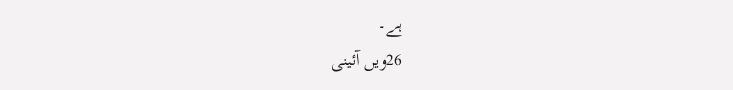ہے۔
26ویں آئینی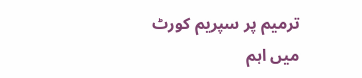ترمیم پر سپریم کورٹ میں اہم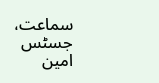سماعت، جسٹس امین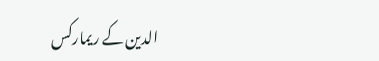الدین کے ریمارکس